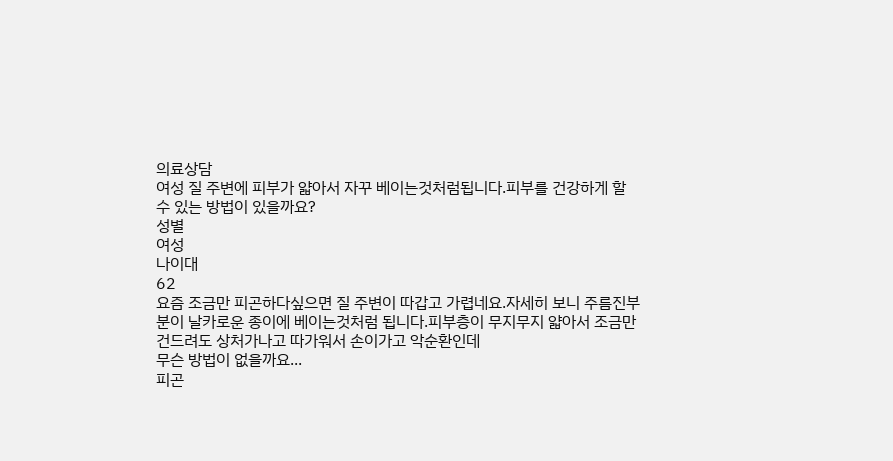의료상담
여성 질 주변에 피부가 얇아서 자꾸 베이는것처럼됩니다.피부를 건강하게 할 수 있는 방법이 있을까요?
성별
여성
나이대
62
요즘 조금만 피곤하다싶으면 질 주변이 따갑고 가렵네요.자세히 보니 주름진부분이 날카로운 종이에 베이는것처럼 됩니다.피부층이 무지무지 얇아서 조금만 건드려도 상처가나고 따가워서 손이가고 악순환인데
무슨 방법이 없을까요...
피곤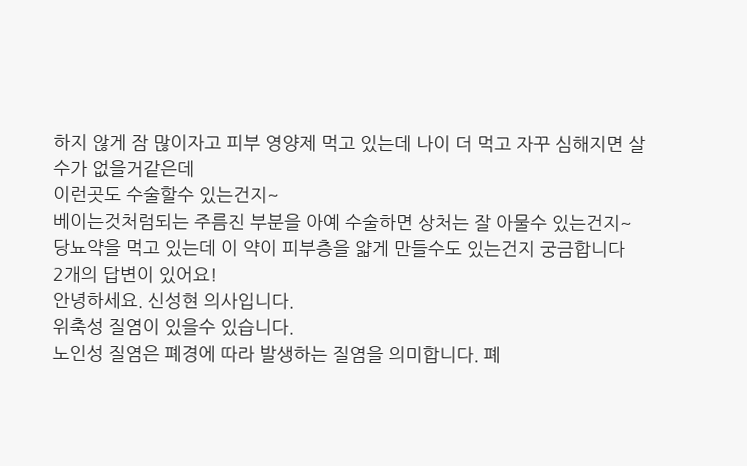하지 않게 잠 많이자고 피부 영양제 먹고 있는데 나이 더 먹고 자꾸 심해지면 살수가 없을거같은데
이런곳도 수술할수 있는건지~
베이는것처럼되는 주름진 부분을 아예 수술하면 상처는 잘 아물수 있는건지~
당뇨약을 먹고 있는데 이 약이 피부층을 얇게 만들수도 있는건지 궁금합니다
2개의 답변이 있어요!
안녕하세요. 신성현 의사입니다.
위축성 질염이 있을수 있습니다.
노인성 질염은 폐경에 따라 발생하는 질염을 의미합니다. 폐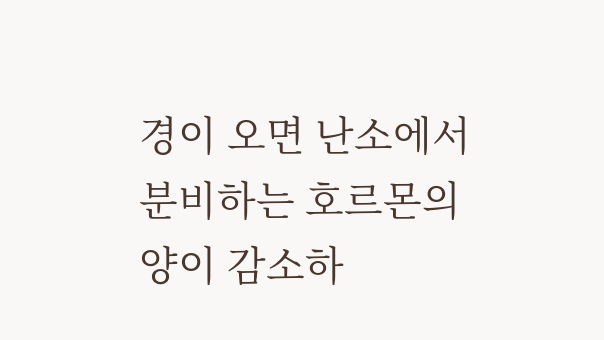경이 오면 난소에서 분비하는 호르몬의 양이 감소하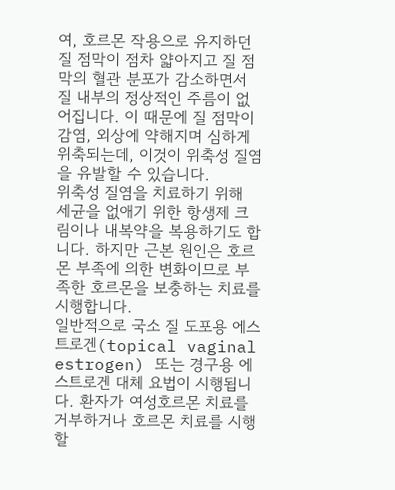여, 호르몬 작용으로 유지하던 질 점막이 점차 얇아지고 질 점막의 혈관 분포가 감소하면서 질 내부의 정상적인 주름이 없어집니다. 이 때문에 질 점막이 감염, 외상에 약해지며 심하게 위축되는데, 이것이 위축성 질염을 유발할 수 있습니다.
위축성 질염을 치료하기 위해 세균을 없애기 위한 항생제 크림이나 내복약을 복용하기도 합니다. 하지만 근본 원인은 호르몬 부족에 의한 변화이므로 부족한 호르몬을 보충하는 치료를 시행합니다.
일반적으로 국소 질 도포용 에스트로겐(topical vaginal estrogen) 또는 경구용 에스트로겐 대체 요법이 시행됩니다. 환자가 여성호르몬 치료를 거부하거나 호르몬 치료를 시행할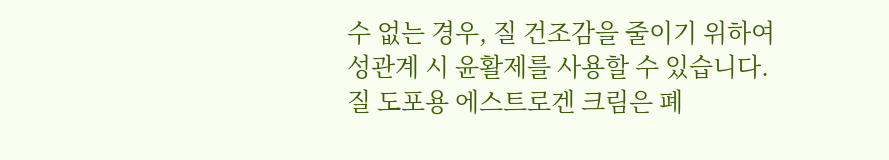수 없는 경우, 질 건조감을 줄이기 위하여 성관계 시 윤활제를 사용할 수 있습니다.
질 도포용 에스트로겐 크림은 폐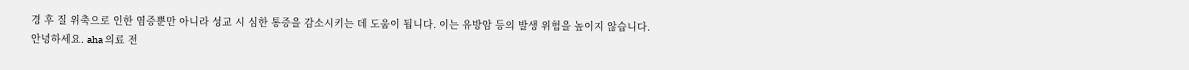경 후 질 위축으로 인한 염증뿐만 아니라 성교 시 심한 통증을 감소시키는 데 도움이 됩니다. 이는 유방암 등의 발생 위험을 높이지 않습니다.
안녕하세요. aha 의료 전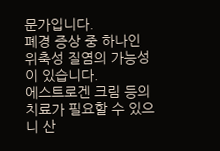문가입니다.
폐경 증상 중 하나인 위축성 질염의 가능성이 있습니다.
에스트로겐 크림 등의 치료가 필요할 수 있으니 산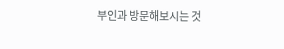부인과 방문해보시는 것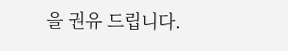을 권유 드립니다.